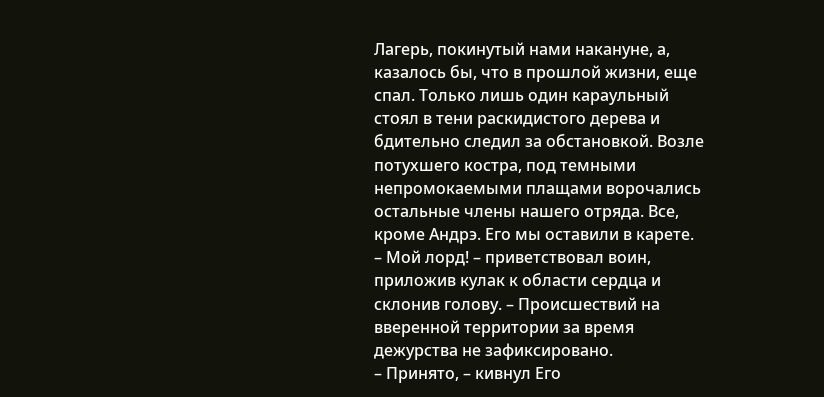Лагерь, покинутый нами накануне, а, казалось бы, что в прошлой жизни, еще спал. Только лишь один караульный стоял в тени раскидистого дерева и бдительно следил за обстановкой. Возле потухшего костра, под темными непромокаемыми плащами ворочались остальные члены нашего отряда. Все, кроме Андрэ. Его мы оставили в карете.
– Мой лорд! – приветствовал воин, приложив кулак к области сердца и склонив голову. – Происшествий на вверенной территории за время дежурства не зафиксировано.
– Принято, – кивнул Его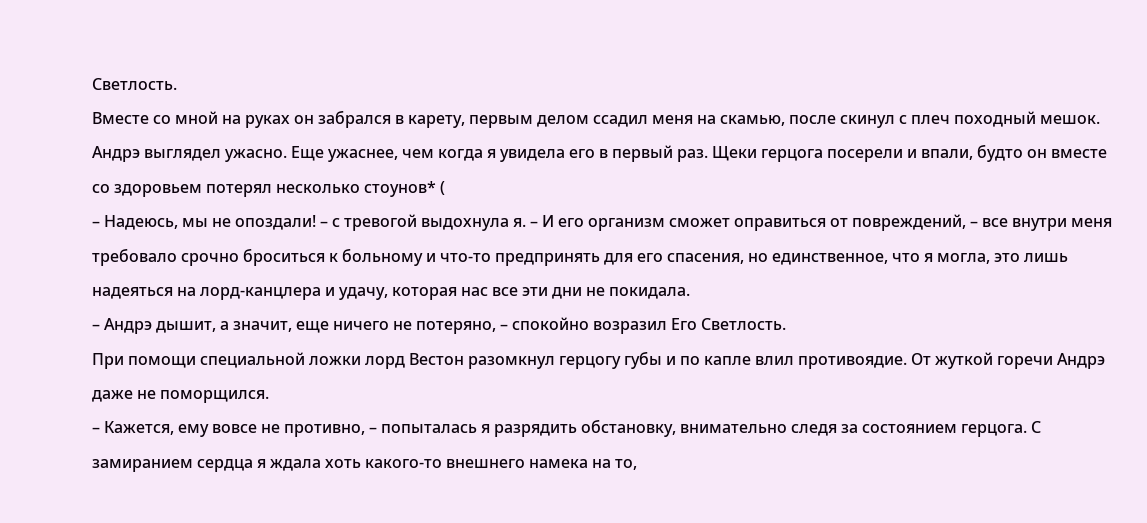Светлость.
Вместе со мной на руках он забрался в карету, первым делом ссадил меня на скамью, после скинул с плеч походный мешок. Андрэ выглядел ужасно. Еще ужаснее, чем когда я увидела его в первый раз. Щеки герцога посерели и впали, будто он вместе со здоровьем потерял несколько стоунов* (
– Надеюсь, мы не опоздали! – с тревогой выдохнула я. – И его организм сможет оправиться от повреждений, – все внутри меня требовало срочно броситься к больному и что-то предпринять для его спасения, но единственное, что я могла, это лишь надеяться на лорд-канцлера и удачу, которая нас все эти дни не покидала.
– Андрэ дышит, а значит, еще ничего не потеряно, – спокойно возразил Его Светлость.
При помощи специальной ложки лорд Вестон разомкнул герцогу губы и по капле влил противоядие. От жуткой горечи Андрэ даже не поморщился.
– Кажется, ему вовсе не противно, – попыталась я разрядить обстановку, внимательно следя за состоянием герцога. С замиранием сердца я ждала хоть какого-то внешнего намека на то,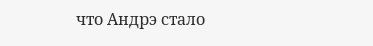что Андрэ стало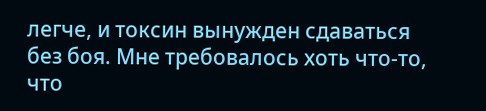легче, и токсин вынужден сдаваться без боя. Мне требовалось хоть что-то, что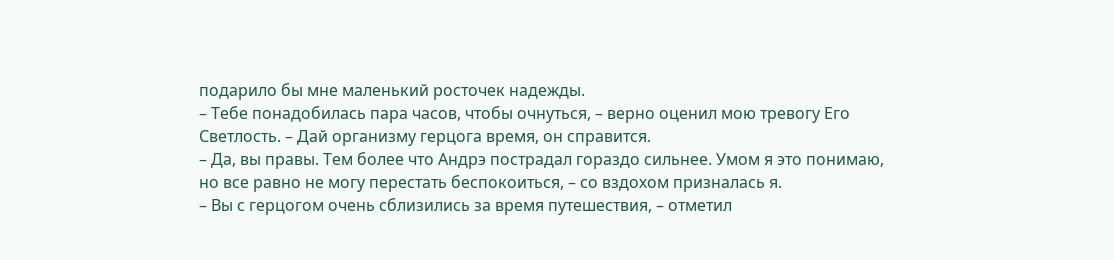подарило бы мне маленький росточек надежды.
– Тебе понадобилась пара часов, чтобы очнуться, – верно оценил мою тревогу Его Светлость. – Дай организму герцога время, он справится.
– Да, вы правы. Тем более что Андрэ пострадал гораздо сильнее. Умом я это понимаю, но все равно не могу перестать беспокоиться, – со вздохом призналась я.
– Вы с герцогом очень сблизились за время путешествия, – отметил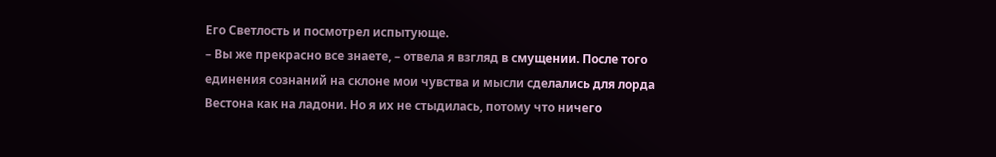Его Светлость и посмотрел испытующе.
– Вы же прекрасно все знаете, – отвела я взгляд в смущении. После того единения сознаний на склоне мои чувства и мысли сделались для лорда Вестона как на ладони. Но я их не стыдилась, потому что ничего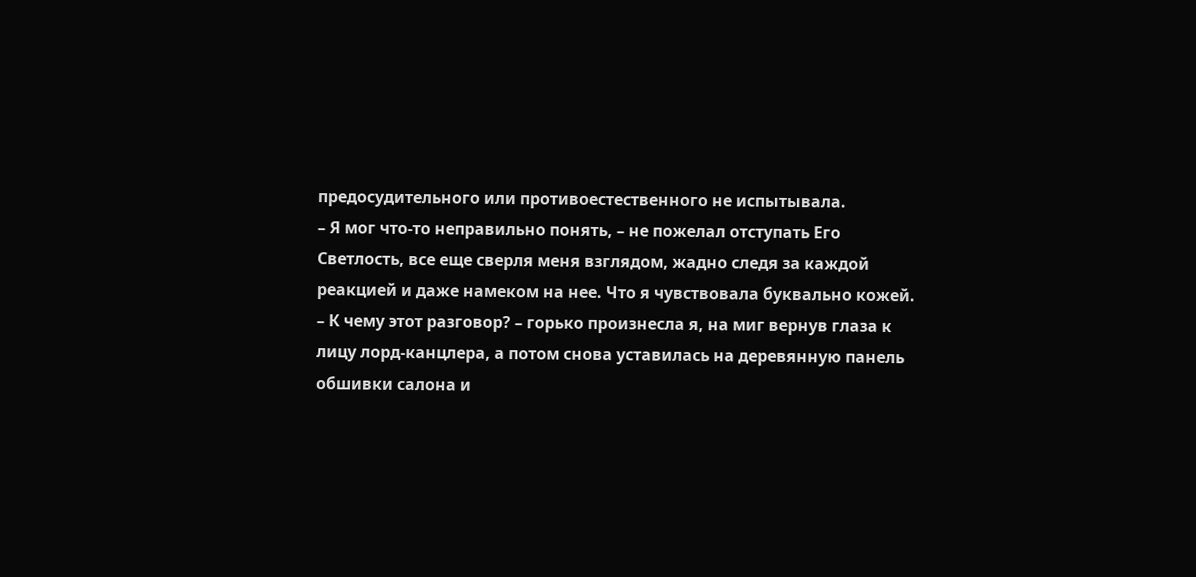предосудительного или противоестественного не испытывала.
– Я мог что-то неправильно понять, – не пожелал отступать Его Светлость, все еще сверля меня взглядом, жадно следя за каждой реакцией и даже намеком на нее. Что я чувствовала буквально кожей.
– К чему этот разговор? – горько произнесла я, на миг вернув глаза к лицу лорд-канцлера, а потом снова уставилась на деревянную панель обшивки салона и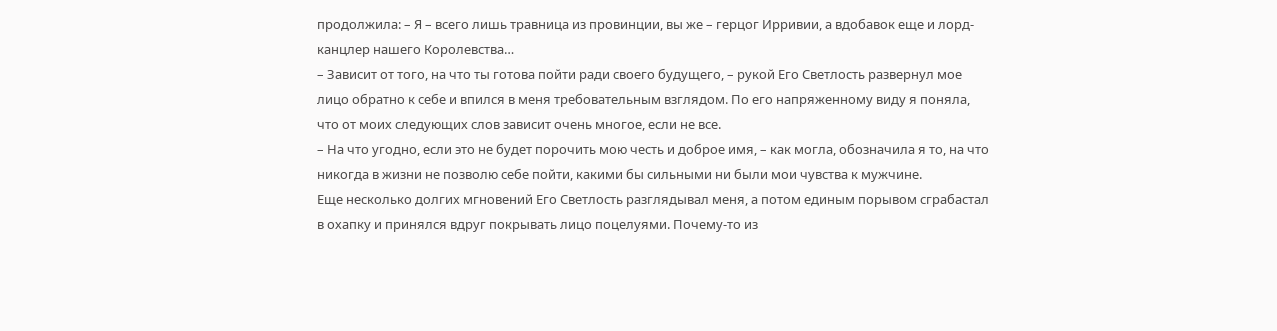продолжила: – Я – всего лишь травница из провинции, вы же – герцог Ирривии, а вдобавок еще и лорд-канцлер нашего Королевства…
– Зависит от того, на что ты готова пойти ради своего будущего, – рукой Его Светлость развернул мое лицо обратно к себе и впился в меня требовательным взглядом. По его напряженному виду я поняла, что от моих следующих слов зависит очень многое, если не все.
– На что угодно, если это не будет порочить мою честь и доброе имя, – как могла, обозначила я то, на что никогда в жизни не позволю себе пойти, какими бы сильными ни были мои чувства к мужчине.
Еще несколько долгих мгновений Его Светлость разглядывал меня, а потом единым порывом сграбастал в охапку и принялся вдруг покрывать лицо поцелуями. Почему-то из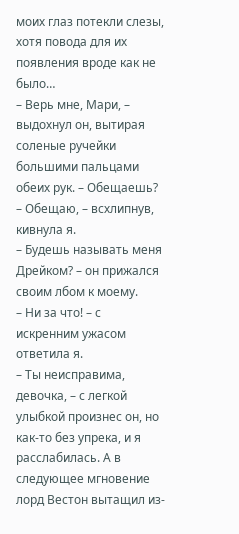моих глаз потекли слезы, хотя повода для их появления вроде как не было…
– Верь мне, Мари, – выдохнул он, вытирая соленые ручейки большими пальцами обеих рук. – Обещаешь?
– Обещаю, – всхлипнув, кивнула я.
– Будешь называть меня Дрейком? – он прижался своим лбом к моему.
– Ни за что! – с искренним ужасом ответила я.
– Ты неисправима, девочка, – с легкой улыбкой произнес он, но как-то без упрека, и я расслабилась. А в следующее мгновение лорд Вестон вытащил из-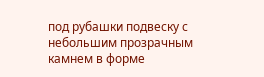под рубашки подвеску с небольшим прозрачным камнем в форме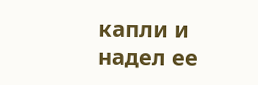капли и надел ее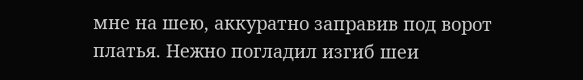мне на шею, аккуратно заправив под ворот платья. Нежно погладил изгиб шеи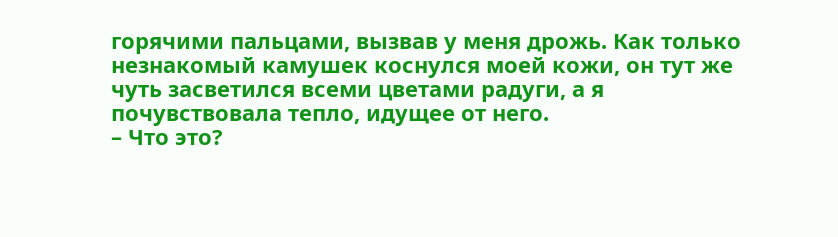горячими пальцами, вызвав у меня дрожь. Как только незнакомый камушек коснулся моей кожи, он тут же чуть засветился всеми цветами радуги, а я почувствовала тепло, идущее от него.
– Что это?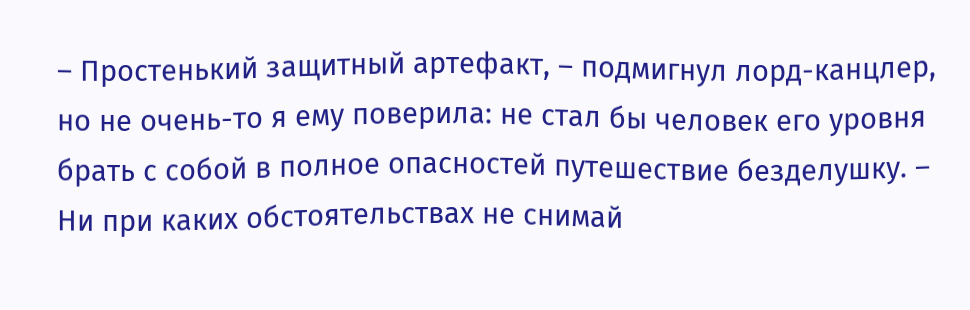– Простенький защитный артефакт, – подмигнул лорд-канцлер, но не очень-то я ему поверила: не стал бы человек его уровня брать с собой в полное опасностей путешествие безделушку. – Ни при каких обстоятельствах не снимай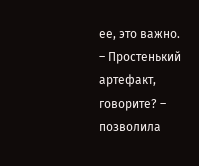ее, это важно.
– Простенький артефакт, говорите? – позволила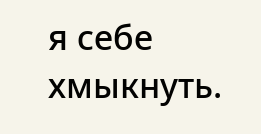я себе хмыкнуть.